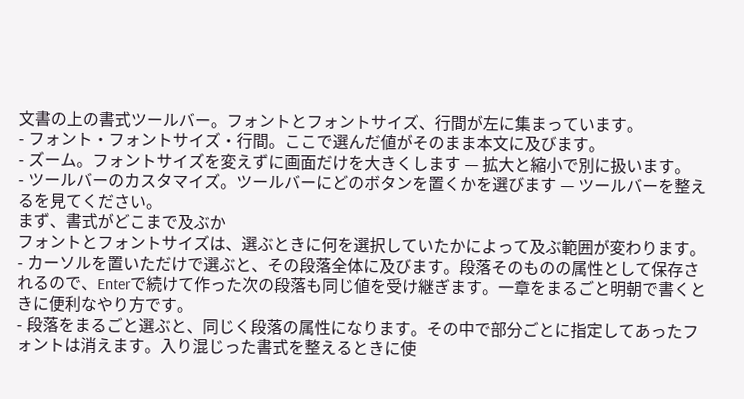文書の上の書式ツールバー。フォントとフォントサイズ、行間が左に集まっています。
- フォント・フォントサイズ・行間。ここで選んだ値がそのまま本文に及びます。
- ズーム。フォントサイズを変えずに画面だけを大きくします — 拡大と縮小で別に扱います。
- ツールバーのカスタマイズ。ツールバーにどのボタンを置くかを選びます — ツールバーを整えるを見てください。
まず、書式がどこまで及ぶか
フォントとフォントサイズは、選ぶときに何を選択していたかによって及ぶ範囲が変わります。- カーソルを置いただけで選ぶと、その段落全体に及びます。段落そのものの属性として保存されるので、Enterで続けて作った次の段落も同じ値を受け継ぎます。一章をまるごと明朝で書くときに便利なやり方です。
- 段落をまるごと選ぶと、同じく段落の属性になります。その中で部分ごとに指定してあったフォントは消えます。入り混じった書式を整えるときに使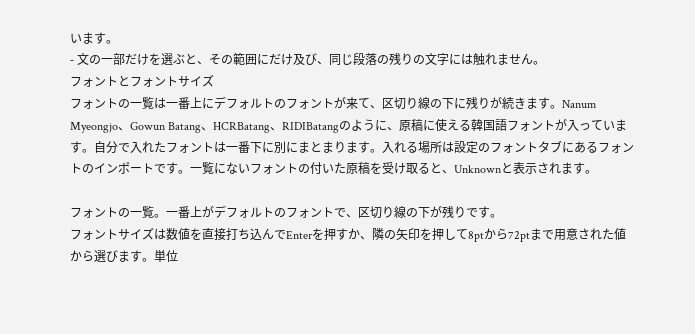います。
- 文の一部だけを選ぶと、その範囲にだけ及び、同じ段落の残りの文字には触れません。
フォントとフォントサイズ
フォントの一覧は一番上にデフォルトのフォントが来て、区切り線の下に残りが続きます。Nanum Myeongjo、Gowun Batang、HCRBatang、RIDIBatangのように、原稿に使える韓国語フォントが入っています。自分で入れたフォントは一番下に別にまとまります。入れる場所は設定のフォントタブにあるフォントのインポートです。一覧にないフォントの付いた原稿を受け取ると、Unknownと表示されます。

フォントの一覧。一番上がデフォルトのフォントで、区切り線の下が残りです。
フォントサイズは数値を直接打ち込んでEnterを押すか、隣の矢印を押して8ptから72ptまで用意された値から選びます。単位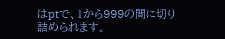はptで、1から999の間に切り詰められます。